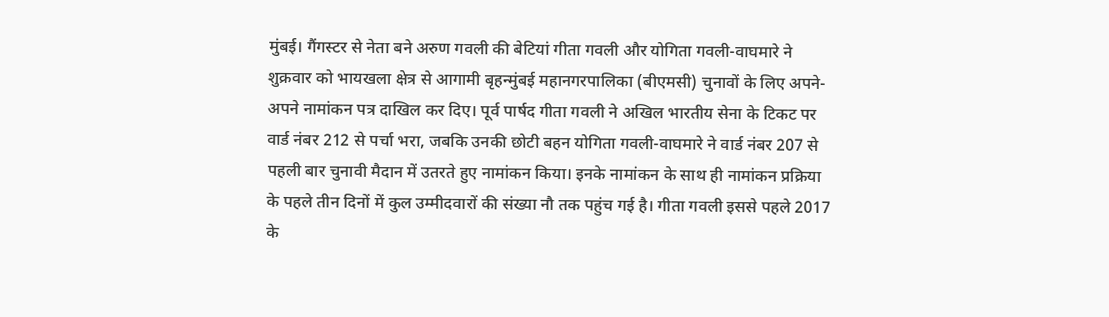मुंबई। गैंगस्टर से नेता बने अरुण गवली की बेटियां गीता गवली और योगिता गवली-वाघमारे ने शुक्रवार को भायखला क्षेत्र से आगामी बृहन्मुंबई महानगरपालिका (बीएमसी) चुनावों के लिए अपने-अपने नामांकन पत्र दाखिल कर दिए। पूर्व पार्षद गीता गवली ने अखिल भारतीय सेना के टिकट पर वार्ड नंबर 212 से पर्चा भरा, जबकि उनकी छोटी बहन योगिता गवली-वाघमारे ने वार्ड नंबर 207 से पहली बार चुनावी मैदान में उतरते हुए नामांकन किया। इनके नामांकन के साथ ही नामांकन प्रक्रिया के पहले तीन दिनों में कुल उम्मीदवारों की संख्या नौ तक पहुंच गई है। गीता गवली इससे पहले 2017 के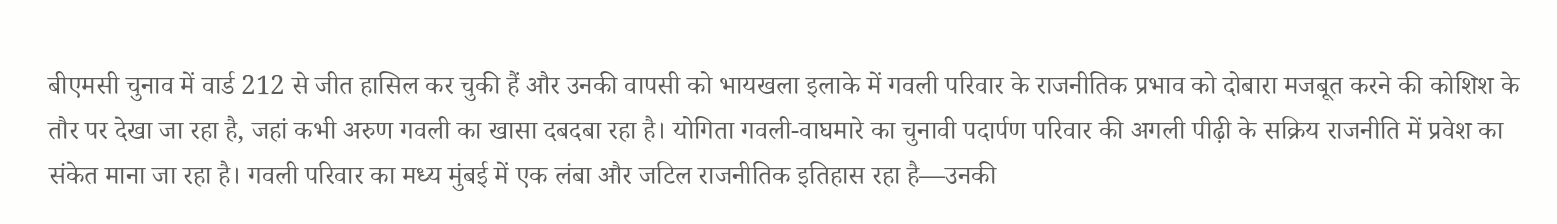बीएमसी चुनाव में वार्ड 212 से जीत हासिल कर चुकी हैं और उनकी वापसी को भायखला इलाके में गवली परिवार के राजनीतिक प्रभाव को दोबारा मजबूत करने की कोशिश के तौर पर देखा जा रहा है, जहां कभी अरुण गवली का खासा दबदबा रहा है। योगिता गवली-वाघमारे का चुनावी पदार्पण परिवार की अगली पीढ़ी के सक्रिय राजनीति में प्रवेश का संकेत माना जा रहा है। गवली परिवार का मध्य मुंबई में एक लंबा और जटिल राजनीतिक इतिहास रहा है—उनकी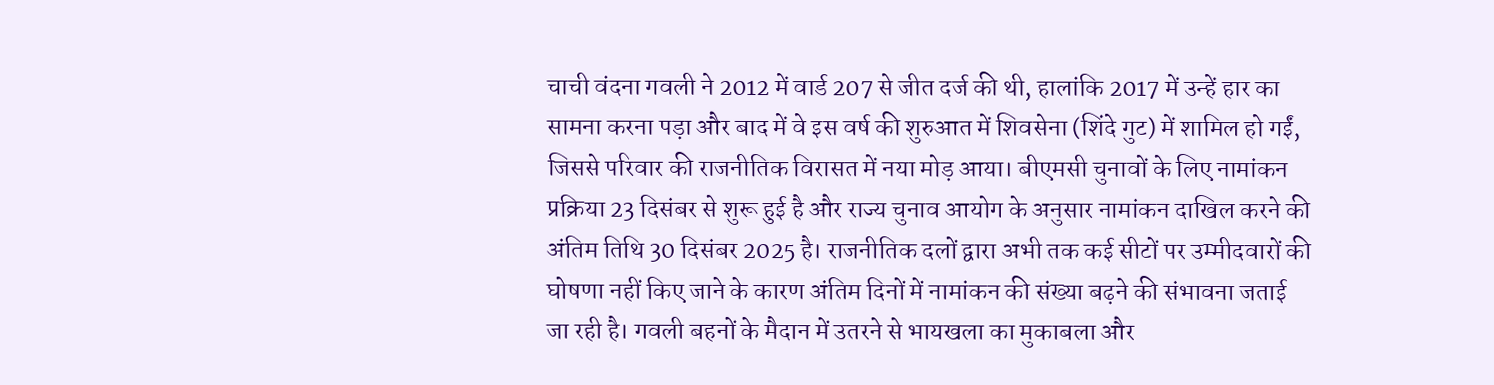चाची वंदना गवली ने 2012 में वार्ड 207 से जीत दर्ज की थी, हालांकि 2017 में उन्हें हार का सामना करना पड़ा और बाद में वे इस वर्ष की शुरुआत में शिवसेना (शिंदे गुट) में शामिल हो गईं, जिससे परिवार की राजनीतिक विरासत में नया मोड़ आया। बीएमसी चुनावों के लिए नामांकन प्रक्रिया 23 दिसंबर से शुरू हुई है और राज्य चुनाव आयोग के अनुसार नामांकन दाखिल करने की अंतिम तिथि 30 दिसंबर 2025 है। राजनीतिक दलों द्वारा अभी तक कई सीटों पर उम्मीदवारों की घोषणा नहीं किए जाने के कारण अंतिम दिनों में नामांकन की संख्या बढ़ने की संभावना जताई जा रही है। गवली बहनों के मैदान में उतरने से भायखला का मुकाबला और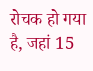रोचक हो गया है, जहां 15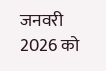जनवरी 2026 को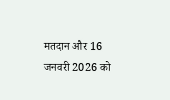मतदान और 16 जनवरी 2026 को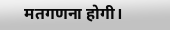मतगणना होगी।